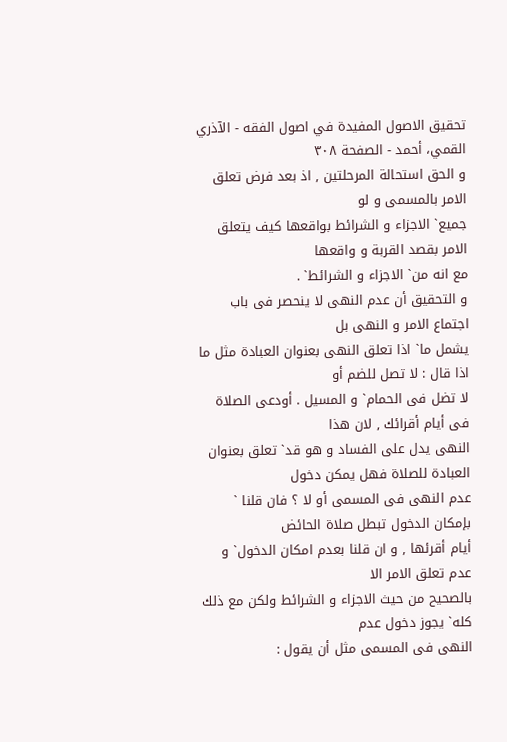تحقيق الاصول المفيدة في اصول الفقه - الآذري القمي، أحمد - الصفحة ٣٠٨
و الحق استحالة المرحلتين , اذ بعد فرض تعلق الامر بالمسمى و لو
جميع` الاجزاء و الشرائط بواقعها كيف يتعلق الامر بقصد القربة و واقعها
مع انه من` الاجزاء و الشرائط` .
و التحقيق أن عدم النهى لا ينحصر فى باب اجتماع الامر و النهى بل
يشمل ما` اذا تعلق النهى بعنوان العبادة مثل ما اذا قال : لا تصل للضم أو
لا تضل فى الحمام` و المسيل . أودعى الصلاة فى أيام أقرائك , لان هذا
النهى يدل على الفساد و هو قد` تعلق بعنوان العبادة للصلاة فهل يمكن دخول
عدم النهى فى المسمى أو لا ؟ فان قلنا ` بإمكان الدخول تبطل صلاة الحائض
أيام أقرئها , و ان قلنا بعدم امكان الدخول` و عدم تعلق الامر الا
بالصحيح من حيث الاجزاء و الشرائط ولكن مع ذلك كله` يجوز دخول عدم
النهى فى المسمى مثل أن يقول :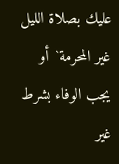عليك بصلاة الليل غير المحرمة` أو
يجب الوفاء بشرط غير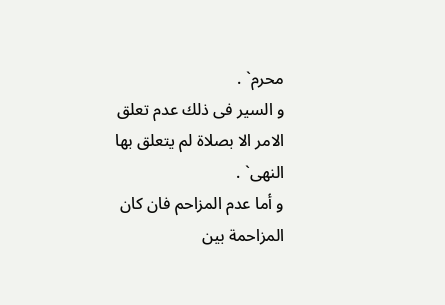محرم` .
و السير فى ذلك عدم تعلق الامر الا بصلاة لم يتعلق بها النهى` .
و أما عدم المزاحم فان كان المزاحمة بين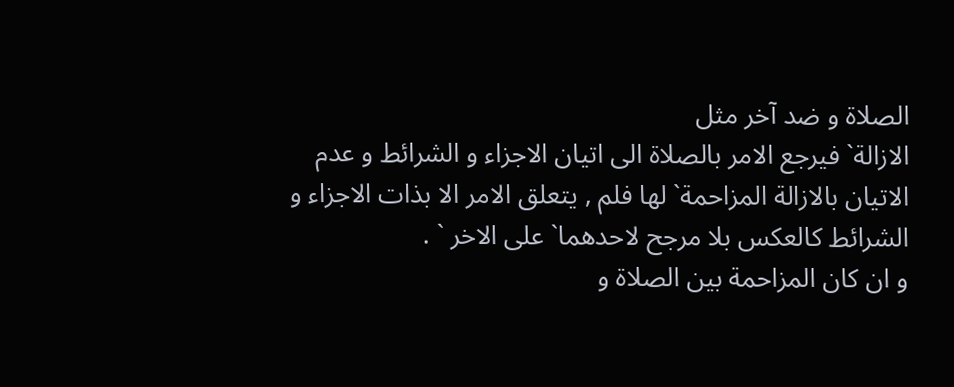الصلاة و ضد آخر مثل
الازالة` فيرجع الامر بالصلاة الى اتيان الاجزاء و الشرائط و عدم
الاتيان بالازالة المزاحمة` لها فلم , يتعلق الامر الا بذات الاجزاء و
الشرائط كالعكس بلا مرجح لاحدهما` على الاخر ` .
و ان كان المزاحمة بين الصلاة و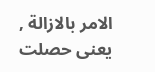الامر بالازالة , يعنى حصلت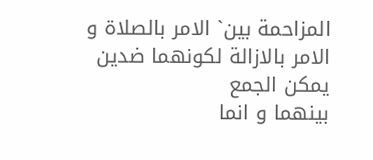المزاحمة بين` الامر بالصلاة و الامر بالازالة لكونهما ضدين يمكن الجمع
بينهما و انما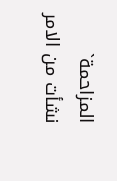المزاحمة` نشأت من الامر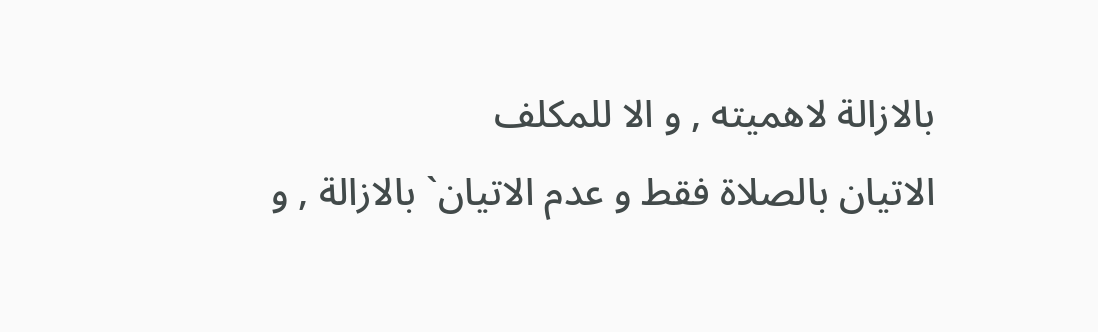بالازالة لاهميته , و الا للمكلف
الاتيان بالصلاة فقط و عدم الاتيان` بالازالة , و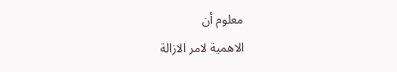معلوم أن
الاهمية لامر الازالة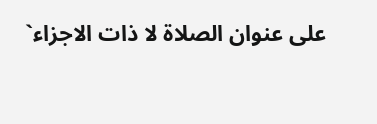على عنوان الصلاة لا ذات الاجزاء`